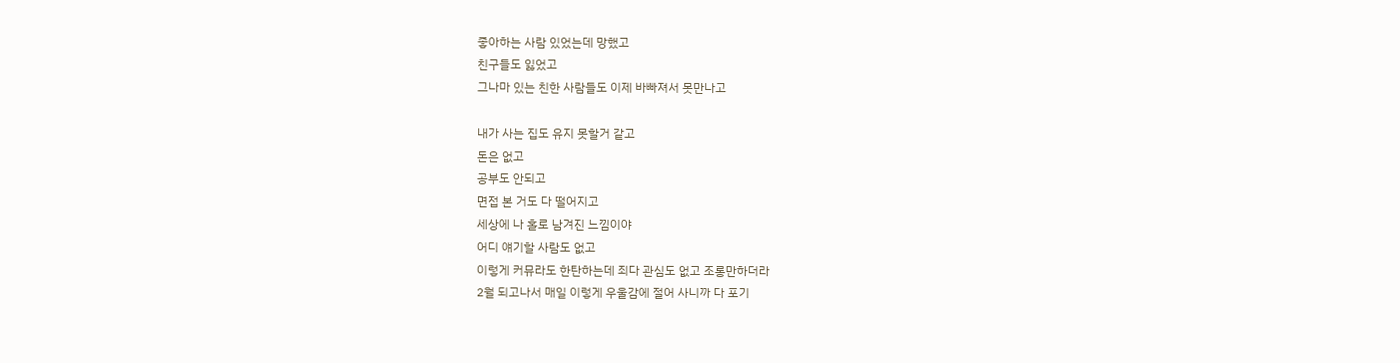좋아하는 사람 있었는데 망했고
친구들도 잃었고
그나마 있는 친한 사람들도 이제 바빠져서 못만나고

내가 사는 집도 유지 못할거 같고
돈은 없고
공부도 안되고
면접 본 거도 다 떨어지고
세상에 나 홀로 남겨진 느낌이야
어디 얘기할 사람도 없고
이렇게 커뮤라도 한탄하는데 죄다 관심도 없고 조롱만하더라
2월 되고나서 매일 이렇게 우울감에 절어 사니까 다 포기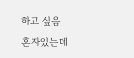하고 싶음
혼자있는데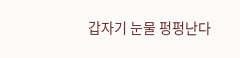갑자기 눈물 펑펑난다